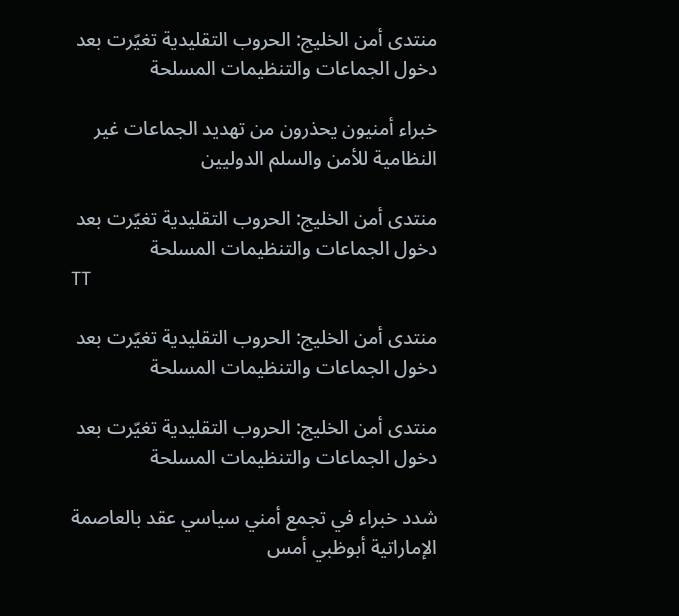منتدى أمن الخليج: الحروب التقليدية تغيّرت بعد دخول الجماعات والتنظيمات المسلحة

خبراء أمنيون يحذرون من تهديد الجماعات غير النظامية للأمن والسلم الدوليين

منتدى أمن الخليج: الحروب التقليدية تغيّرت بعد دخول الجماعات والتنظيمات المسلحة
TT

منتدى أمن الخليج: الحروب التقليدية تغيّرت بعد دخول الجماعات والتنظيمات المسلحة

منتدى أمن الخليج: الحروب التقليدية تغيّرت بعد دخول الجماعات والتنظيمات المسلحة

شدد خبراء في تجمع أمني سياسي عقد بالعاصمة الإماراتية أبوظبي أمس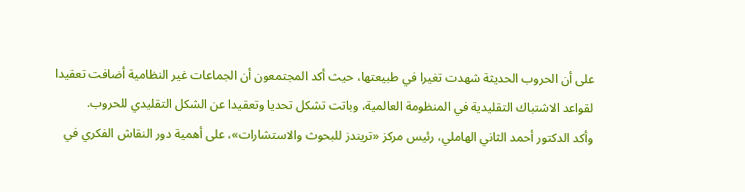على أن الحروب الحديثة شهدت تغيرا في طبيعتها، حيث أكد المجتمعون أن الجماعات غير النظامية أضافت تعقيدا لقواعد الاشتباك التقليدية في المنظومة العالمية، وباتت تشكل تحديا وتعقيدا عن الشكل التقليدي للحروب.
وأكد الدكتور أحمد الثاني الهاملي، رئيس مركز «تريندز للبحوث والاستشارات»، على أهمية دور النقاش الفكري في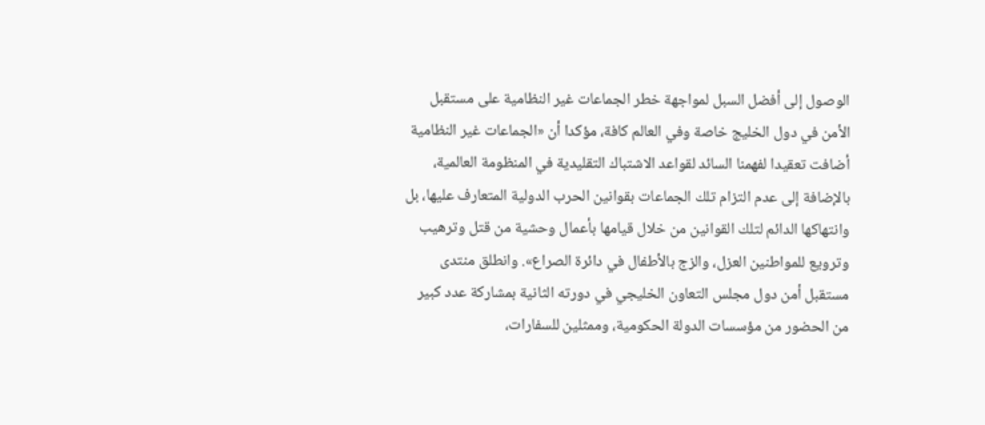الوصول إلى أفضل السبل لمواجهة خطر الجماعات غير النظامية على مستقبل الأمن في دول الخليج خاصة وفي العالم كافة، مؤكدا أن «الجماعات غير النظامية أضافت تعقيدا لفهمنا السائد لقواعد الاشتباك التقليدية في المنظومة العالمية، بالإضافة إلى عدم التزام تلك الجماعات بقوانين الحرب الدولية المتعارف عليها، بل وانتهاكها الدائم لتلك القوانين من خلال قيامها بأعمال وحشية من قتل وترهيب وترويع للمواطنين العزل، والزج بالأطفال في دائرة الصراع». وانطلق منتدى مستقبل أمن دول مجلس التعاون الخليجي في دورته الثانية بمشاركة عدد كبير من الحضور من مؤسسات الدولة الحكومية، وممثلين للسفارات،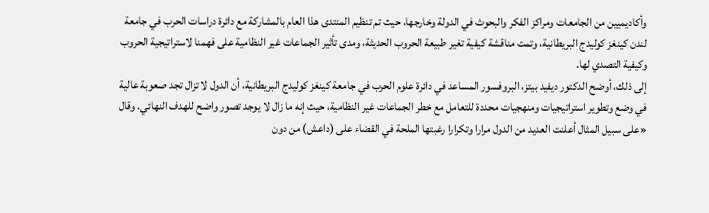وأكاديميين من الجامعات ومراكز الفكر والبحوث في الدولة وخارجها، حيث تم تنظيم المنتدى هذا العام بالمشاركة مع دائرة دراسات الحرب في جامعة لندن كينغز كوليدج البريطانية، وتمت مناقشة كيفية تغير طبيعة الحروب الحديثة، ومدى تأثير الجماعات غير النظامية على فهمنا لاستراتيجية الحروب وكيفية التصدي لها.
إلى ذلك، أوضح الدكتور ديفيد بيتز، البروفسور المساعد في دائرة علوم الحرب في جامعة كينغز كوليدج البريطانية، أن الدول لا تزال تجد صعوبة عالية في وضع وتطوير استراتيجيات ومنهجيات محددة للتعامل مع خطر الجماعات غير النظامية، حيث إنه ما زال لا يوجد تصور واضح للهدف النهائي. وقال «على سبيل المثال أعلنت العديد من الدول مرارا وتكرارا رغبتها الملحة في القضاء على (داعش) من دون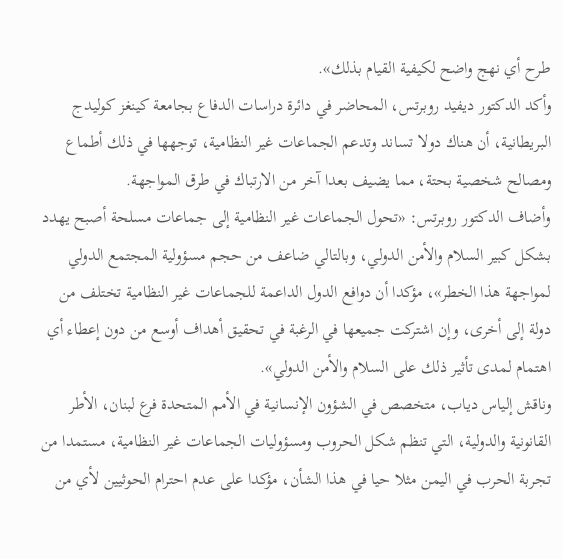طرح أي نهج واضح لكيفية القيام بذلك».
وأكد الدكتور ديفيد روبرتس، المحاضر في دائرة دراسات الدفاع بجامعة كينغز كوليدج البريطانية، أن هناك دولا تساند وتدعم الجماعات غير النظامية، توجهها في ذلك أطماع ومصالح شخصية بحتة، مما يضيف بعدا آخر من الارتباك في طرق المواجهة.
وأضاف الدكتور روبرتس: «تحول الجماعات غير النظامية إلى جماعات مسلحة أصبح يهدد بشكل كبير السلام والأمن الدولي، وبالتالي ضاعف من حجم مسؤولية المجتمع الدولي لمواجهة هذا الخطر»، مؤكدا أن دوافع الدول الداعمة للجماعات غير النظامية تختلف من دولة إلى أخرى، وإن اشتركت جميعها في الرغبة في تحقيق أهداف أوسع من دون إعطاء أي اهتمام لمدى تأثير ذلك على السلام والأمن الدولي».
وناقش إلياس دياب، متخصص في الشؤون الإنسانية في الأمم المتحدة فرع لبنان، الأطر القانونية والدولية، التي تنظم شكل الحروب ومسؤوليات الجماعات غير النظامية، مستمدا من تجربة الحرب في اليمن مثلا حيا في هذا الشأن، مؤكدا على عدم احترام الحوثيين لأي من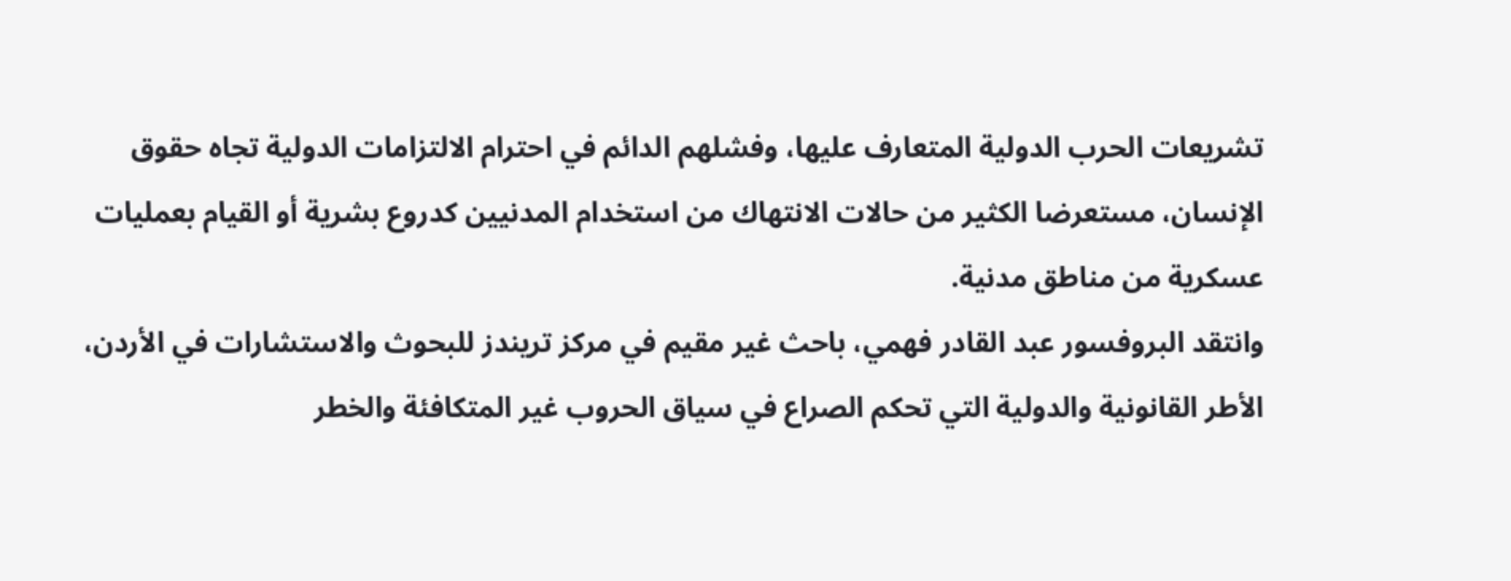تشريعات الحرب الدولية المتعارف عليها، وفشلهم الدائم في احترام الالتزامات الدولية تجاه حقوق الإنسان، مستعرضا الكثير من حالات الانتهاك من استخدام المدنيين كدروع بشرية أو القيام بعمليات عسكرية من مناطق مدنية.
وانتقد البروفسور عبد القادر فهمي، باحث غير مقيم في مركز تريندز للبحوث والاستشارات في الأردن، الأطر القانونية والدولية التي تحكم الصراع في سياق الحروب غير المتكافئة والخطر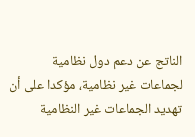الناتج عن دعم دول نظامية لجماعات غير نظامية، مؤكدا على أن تهديد الجماعات غير النظامية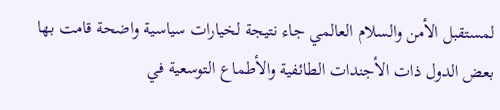لمستقبل الأمن والسلام العالمي جاء نتيجة لخيارات سياسية واضحة قامت بها بعض الدول ذات الأجندات الطائفية والأطماع التوسعية في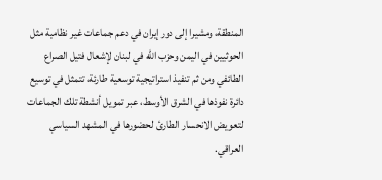المنطقة، ومشيرا إلى دور إيران في دعم جماعات غير نظامية مثل الحوثيين في اليمن وحزب الله في لبنان لإشعال فتيل الصراع الطائفي ومن ثم تنفيذ استراتيجية توسعية طارئة، تتمثل في توسيع دائرة نفوذها في الشرق الأوسط، عبر تمويل أنشطة تلك الجماعات لتعويض الانحسار الطارئ لحضورها في المشهد السياسي العراقي.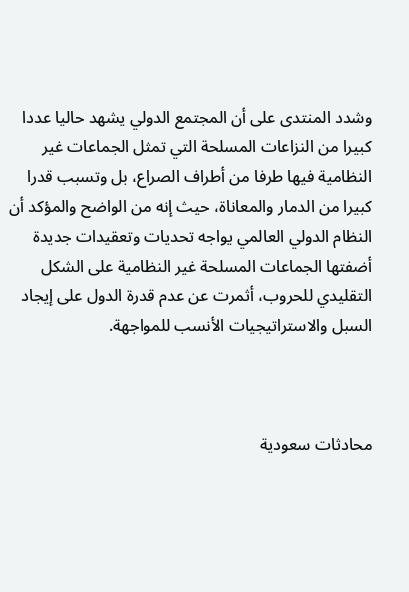وشدد المنتدى على أن المجتمع الدولي يشهد حاليا عددا كبيرا من النزاعات المسلحة التي تمثل الجماعات غير النظامية فيها طرفا من أطراف الصراع، بل وتسبب قدرا كبيرا من الدمار والمعاناة، حيث إنه من الواضح والمؤكد أن النظام الدولي العالمي يواجه تحديات وتعقيدات جديدة أضفتها الجماعات المسلحة غير النظامية على الشكل التقليدي للحروب، أثمرت عن عدم قدرة الدول على إيجاد السبل والاستراتيجيات الأنسب للمواجهة.



محادثات سعودية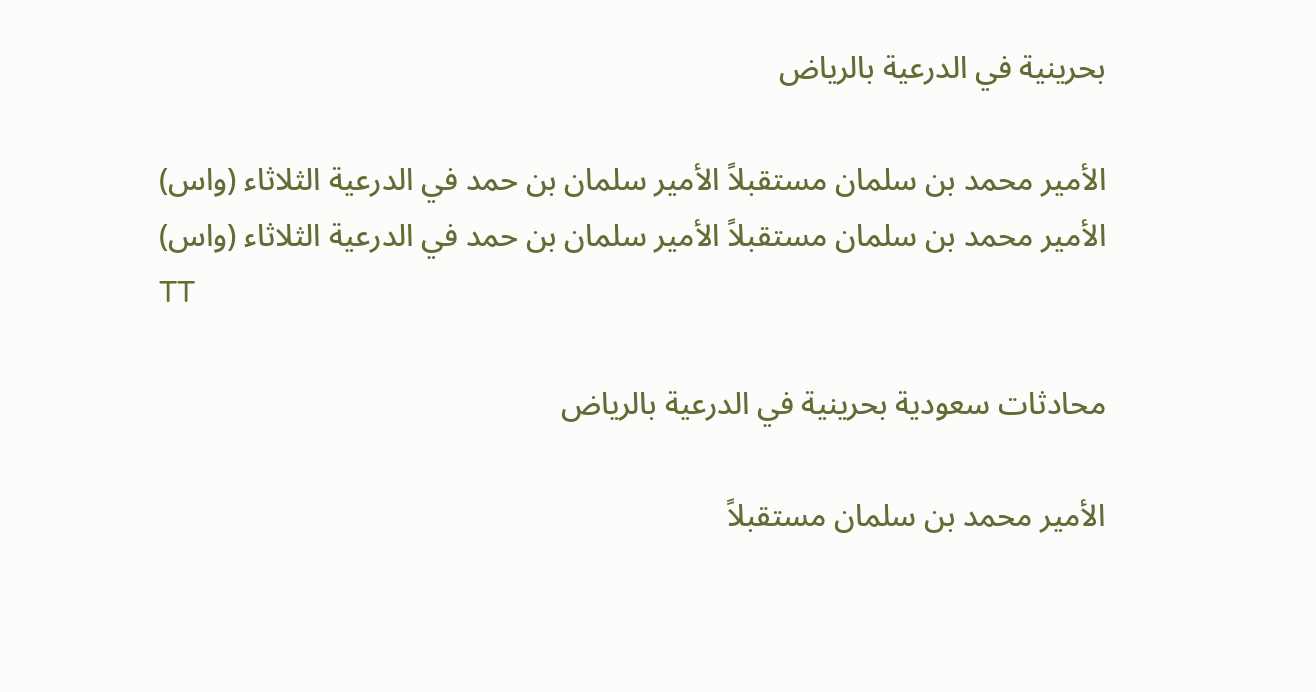بحرينية في الدرعية بالرياض

الأمير محمد بن سلمان مستقبلاً الأمير سلمان بن حمد في الدرعية الثلاثاء (واس)
الأمير محمد بن سلمان مستقبلاً الأمير سلمان بن حمد في الدرعية الثلاثاء (واس)
TT

محادثات سعودية بحرينية في الدرعية بالرياض

الأمير محمد بن سلمان مستقبلاً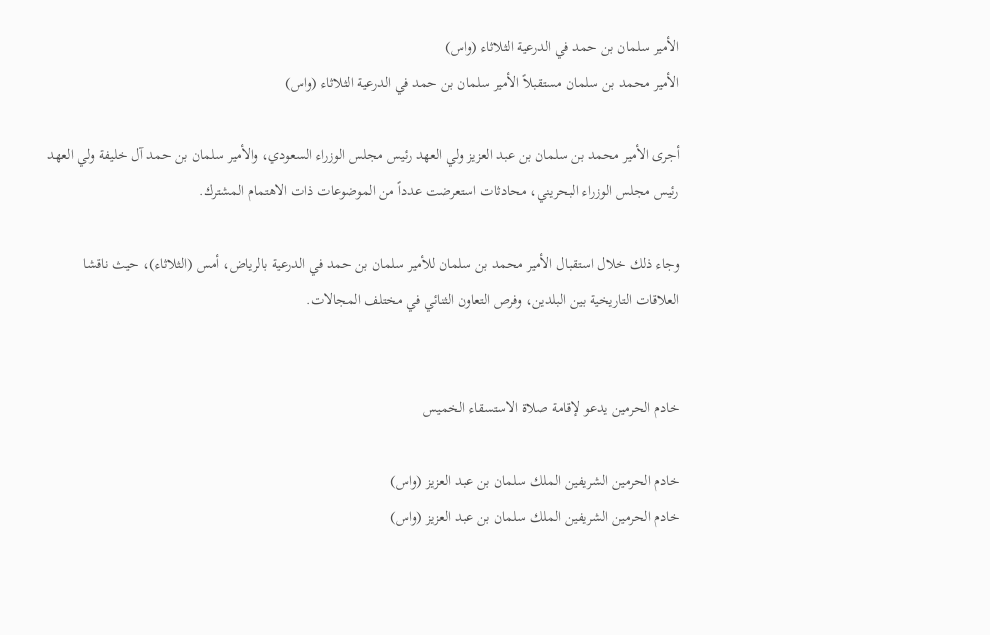الأمير سلمان بن حمد في الدرعية الثلاثاء (واس)
الأمير محمد بن سلمان مستقبلاً الأمير سلمان بن حمد في الدرعية الثلاثاء (واس)

أجرى الأمير محمد بن سلمان بن عبد العزيز ولي العهد رئيس مجلس الوزراء السعودي، والأمير سلمان بن حمد آل خليفة ولي العهد رئيس مجلس الوزراء البحريني، محادثات استعرضت عدداً من الموضوعات ذات الاهتمام المشترك.

وجاء ذلك خلال استقبال الأمير محمد بن سلمان للأمير سلمان بن حمد في الدرعية بالرياض، أمس (الثلاثاء)، حيث ناقشا العلاقات التاريخية بين البلدين، وفرص التعاون الثنائي في مختلف المجالات.


خادم الحرمين يدعو لإقامة صلاة الاستسقاء الخميس

خادم الحرمين الشريفين الملك سلمان بن عبد العزيز (واس)
خادم الحرمين الشريفين الملك سلمان بن عبد العزيز (واس)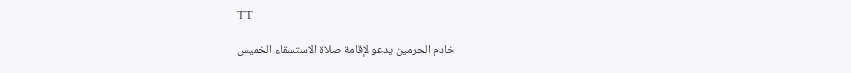TT

خادم الحرمين يدعو لإقامة صلاة الاستسقاء الخميس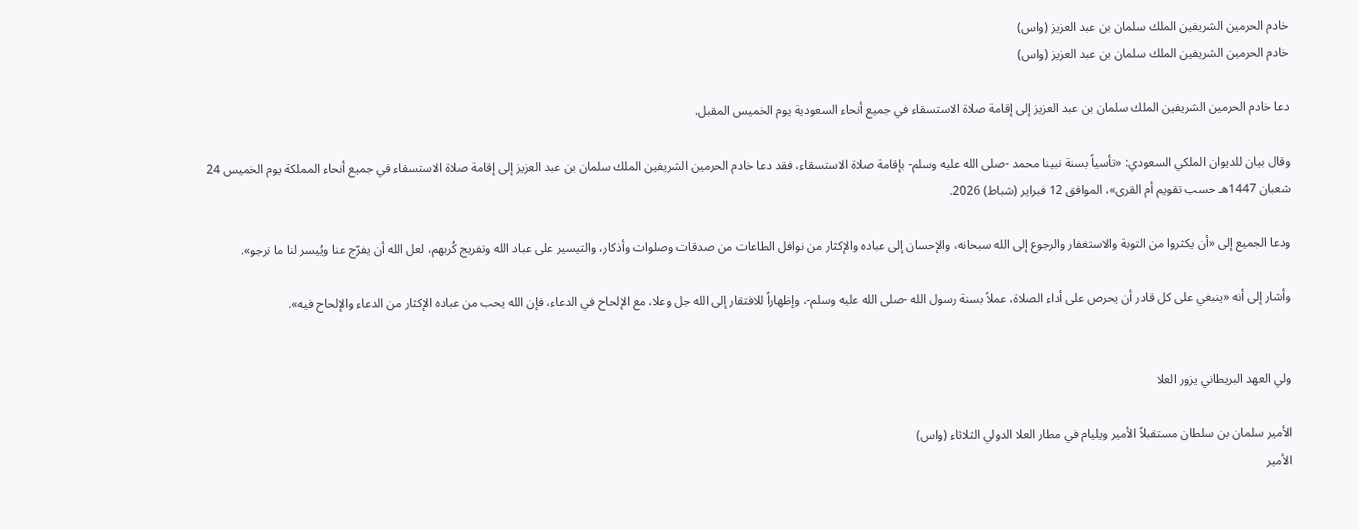خادم الحرمين الشريفين الملك سلمان بن عبد العزيز (واس)
خادم الحرمين الشريفين الملك سلمان بن عبد العزيز (واس)

دعا خادم الحرمين الشريفين الملك سلمان بن عبد العزيز إلى إقامة صلاة الاستسقاء في جميع أنحاء السعودية يوم الخميس المقبل.

وقال بيان للديوان الملكي السعودي: «تأسياً بسنة نبينا محمد -صلى الله عليه وسلم- بإقامة صلاة الاستسقاء، فقد دعا خادم الحرمين الشريفين الملك سلمان بن عبد العزيز إلى إقامة صلاة الاستسقاء في جميع أنحاء المملكة يوم الخميس 24 شعبان 1447هـ حسب تقويم أم القرى»، الموافق 12 فبراير (شباط) 2026.

ودعا الجميع إلى «أن يكثروا من التوبة والاستغفار والرجوع إلى الله سبحانه، والإحسان إلى عباده والإكثار من نوافل الطاعات من صدقات وصلوات وأذكار، والتيسير على عباد الله وتفريج كُربهم، لعل الله أن يفرّج عنا ويُيسر لنا ما نرجو».

وأشار إلى أنه «ينبغي على كل قادر أن يحرص على أداء الصلاة، عملاً بسنة رسول الله -صلى الله عليه وسلم-، وإظهاراً للافتقار إلى الله جل وعلا، مع الإلحاح في الدعاء، فإن الله يحب من عباده الإكثار من الدعاء والإلحاح فيه».


ولي العهد البريطاني يزور العلا

الأمير سلمان بن سلطان مستقبلاً الأمير ويليام في مطار العلا الدولي الثلاثاء (واس)
الأمير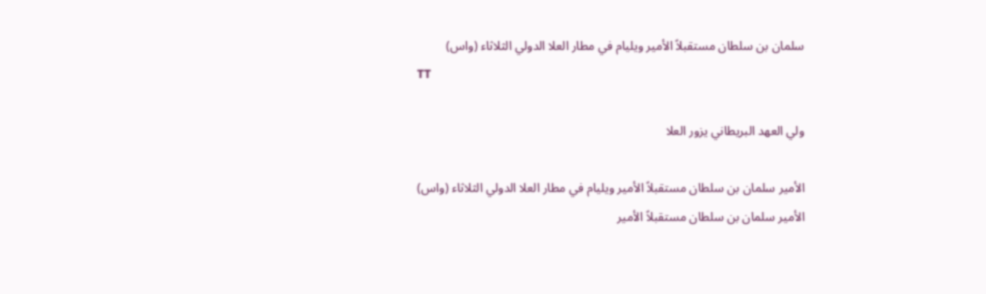سلمان بن سلطان مستقبلاً الأمير ويليام في مطار العلا الدولي الثلاثاء (واس)
TT

ولي العهد البريطاني يزور العلا

الأمير سلمان بن سلطان مستقبلاً الأمير ويليام في مطار العلا الدولي الثلاثاء (واس)
الأمير سلمان بن سلطان مستقبلاً الأمير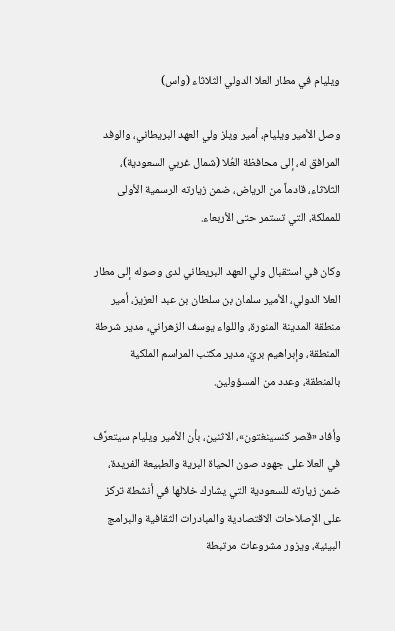ويليام في مطار العلا الدولي الثلاثاء (واس)

وصل الأمير ويليام، أمير ويلز ولي العهد البريطاني، والوفد المرافق له، إلى محافظة العُلا (شمال غربي السعودية)، الثلاثاء، قادماً من الرياض، ضمن زيارته الرسمية الأولى للمملكة، التي تستمر حتى الأربعاء.

وكان في استقبال ولي العهد البريطاني لدى وصوله إلى مطار العلا الدولي، الأمير سلمان بن سلطان بن عبد العزيز، أمير منطقة المدينة المنورة، واللواء يوسف الزهراني، مدير شرطة المنطقة، وإبراهيم بريّ، مدير مكتب المراسم الملكية بالمنطقة، وعدد من المسؤولين.

وأفاد «قصر كنسينغتون»، الاثنين، بأن الأمير ويليام سيتعرَّف في العلا على جهود صون الحياة البرية والطبيعة الفريدة، ضمن زيارته للسعودية التي يشارك خلالها في أنشطة تركز على الإصلاحات الاقتصادية والمبادرات الثقافية والبرامج البيئية، ويزور مشروعات مرتبطة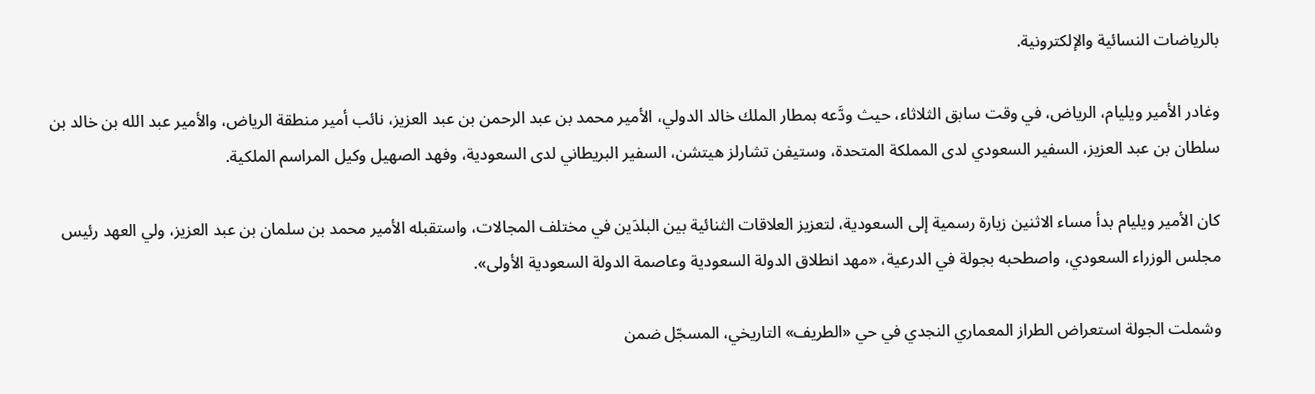بالرياضات النسائية والإلكترونية.

وغادر الأمير ويليام، الرياض، في وقت سابق الثلاثاء، حيث ودَّعه بمطار الملك خالد الدولي، الأمير محمد بن عبد الرحمن بن عبد العزيز، نائب أمير منطقة الرياض، والأمير عبد الله بن خالد بن سلطان بن عبد العزيز، السفير السعودي لدى المملكة المتحدة، وستيفن تشارلز هيتشن، السفير البريطاني لدى السعودية، وفهد الصهيل وكيل المراسم الملكية.

كان الأمير ويليام بدأ مساء الاثنين زيارة رسمية إلى السعودية، لتعزيز العلاقات الثنائية بين البلدَين في مختلف المجالات، واستقبله الأمير محمد بن سلمان بن عبد العزيز، ولي العهد رئيس مجلس الوزراء السعودي، واصطحبه بجولة في الدرعية، «مهد انطلاق الدولة السعودية وعاصمة الدولة السعودية الأولى».

وشملت الجولة استعراض الطراز المعماري النجدي في حي «الطريف» التاريخي، المسجّل ضمن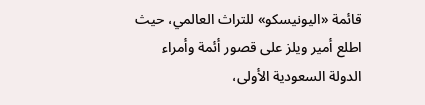قائمة «اليونيسكو» للتراث العالمي، حيث اطلع أمير ويلز على قصور أئمة وأمراء الدولة السعودية الأولى،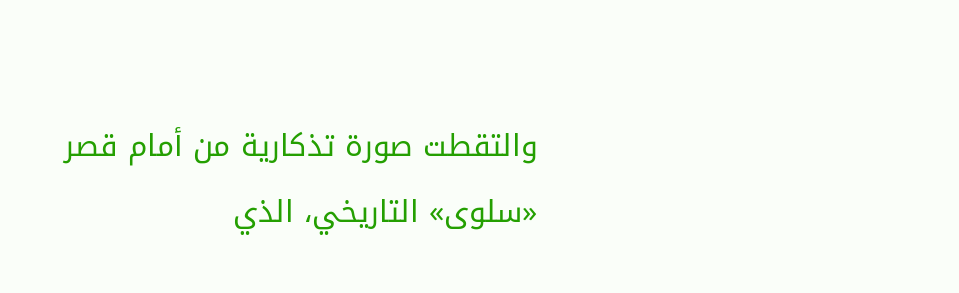والتقطت صورة تذكارية من أمام قصر «سلوى» التاريخي، الذي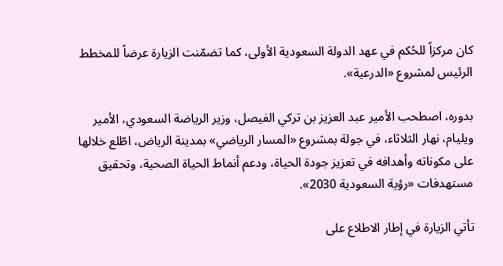كان مركزاً للحُكم في عهد الدولة السعودية الأولى، كما تضمّنت الزيارة عرضاً للمخطط الرئيس لمشروع «الدرعية».

بدوره، اصطحب الأمير عبد العزيز بن تركي الفيصل، وزير الرياضة السعودي، الأمير ويليام، نهار الثلاثاء، في جولة بمشروع «المسار الرياضي» بمدينة الرياض، اطّلع خلالها على مكوناته وأهدافه في تعزيز جودة الحياة، ودعم أنماط الحياة الصحية، وتحقيق مستهدفات «رؤية السعودية 2030».

تأتي الزيارة في إطار الاطلاع على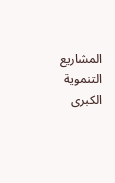المشاريع التنموية الكبرى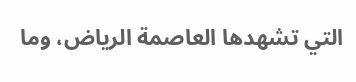التي تشهدها العاصمة الرياض، وما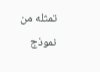تمثله من نموذج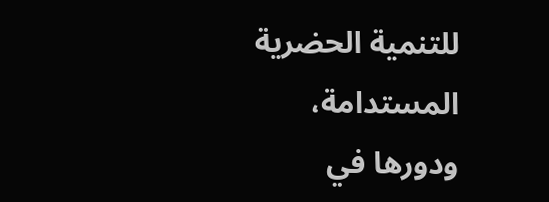للتنمية الحضرية المستدامة، ودورها في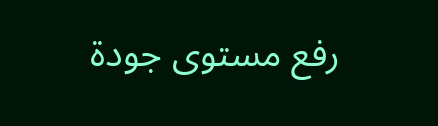رفع مستوى جودة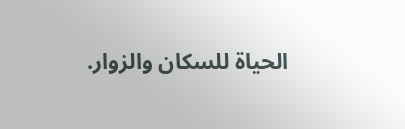الحياة للسكان والزوار.